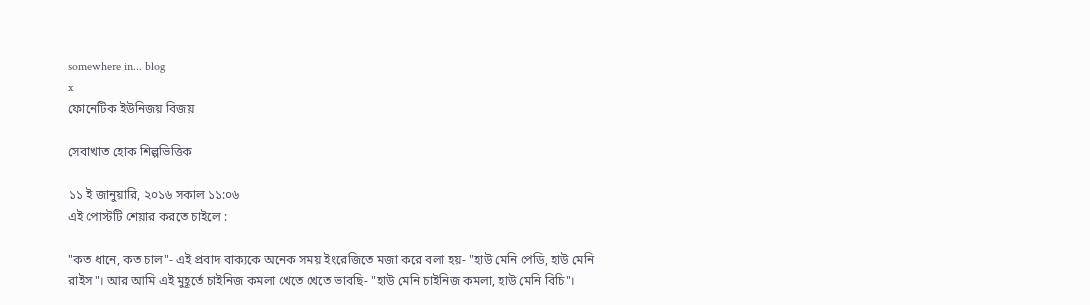somewhere in... blog
x
ফোনেটিক ইউনিজয় বিজয়

সেবাখাত হোক শিল্পভিত্তিক

১১ ই জানুয়ারি, ২০১৬ সকাল ১১:০৬
এই পোস্টটি শেয়ার করতে চাইলে :

"কত ধানে, কত চাল"- এই প্রবাদ বাক্যকে অনেক সময় ইংরেজিতে মজা করে বলা হয়- "হাউ মেনি পেডি, হাউ মেনি রাইস"। আর আমি এই মুহূর্তে চাইনিজ কমলা খেতে খেতে ভাবছি- "হাউ মেনি চাইনিজ কমলা, হাউ মেনি বিচি"।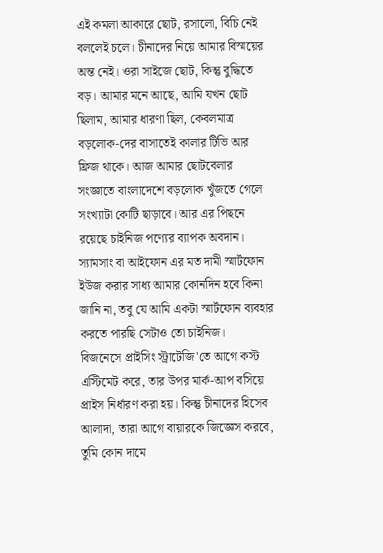এই কমলা আকারে ছোট, রসালো, বিচি নেই বললেই চলে। চীনাদের নিয়ে আমার বিস্ময়ের অন্ত নেই। ওরা সাইজে ছোট, কিন্তু বুদ্ধিতে বড়। আমার মনে আছে, আমি যখন ছোট ছিলাম, আমার ধারণা ছিল, কেবলমাত্র বড়লোক-দের বাসাতেই কালার টিভি আর ফ্রিজ থাকে। আজ আমার ছোটবেলার সংজ্ঞাতে বাংলাদেশে বড়লোক খুঁজতে গেলে সংখ্যাটা কোটি ছাড়াবে। আর এর পিছনে রয়েছে চাইনিজ পণ্যের ব্যাপক অবদান। স্যামসাং বা আইফোন এর মত দামী স্মার্টফোন ইউজ করার সাধ্য আমার কোনদিন হবে কিনা জানি না, তবু যে আমি একটা স্মার্টফোন ব্যবহার করতে পারছি সেটাও তো চাইনিজ।
বিজনেসে প্রাইসিং স্ট্রাটেজি'তে আগে কস্ট এস্টিমেট করে, তার উপর মার্ক-আপ বসিয়ে প্রাইস নির্ধারণ করা হয়। কিন্তু চীনাদের হিসেব আলাদা, তারা আগে বায়ারকে জিজ্ঞেস করবে, তুমি কোন দামে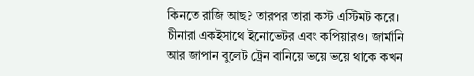কিনতে রাজি আছ? তারপর তারা কস্ট এস্টিমট করে। চীনারা একইসাথে ইনোভেটর এবং কপিয়ারও। জার্মানি আর জাপান বুলেট ট্রেন বানিয়ে ভয়ে ভয়ে থাকে কখন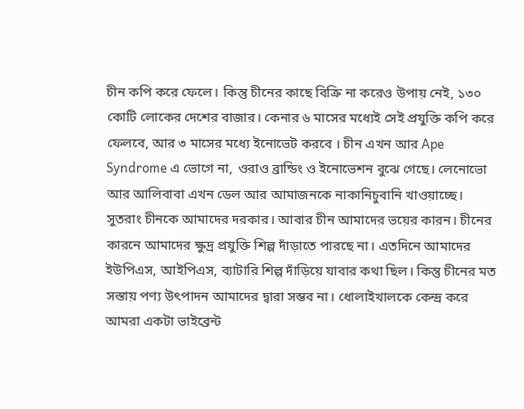চীন কপি করে ফেলে। কিন্তু চীনের কাছে বিক্রি না করেও উপায় নেই, ১৩০ কোটি লোকের দেশের বাজার। কেনার ৬ মাসের মধ্যেই সেই প্রযুক্তি কপি করে ফেলবে, আর ৩ মাসের মধ্যে ইনোভেট করবে । চীন এখন আর Ape Syndrome এ ভোগে না, ওরাও ব্রান্ডিং ও ইনোভেশন বুঝে গেছে। লেনোভো আর আলিবাবা এখন ডেল আর আমাজনকে নাকানিচুবানি খাওয়াচ্ছে।
সুতরাং চীনকে আমাদের দরকার। আবার চীন আমাদের ভয়ের কারন। চীনের কারনে আমাদের ক্ষুদ্র প্রযুক্তি শিল্প দাঁড়াতে পারছে না। এতদিনে আমাদের ইউপিএস, আইপিএস, ব্যাটারি শিল্প দাঁড়িয়ে যাবার কথা ছিল। কিন্তু চীনের মত সস্তায় পণ্য উৎপাদন আমাদের দ্বারা সম্ভব না। ধোলাইখালকে কেন্দ্র করে আমরা একটা ভাইব্রেন্ট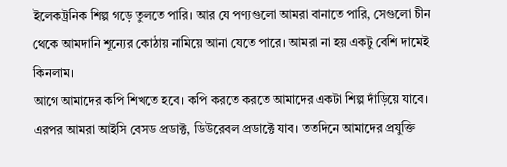ইলেকট্রনিক শিল্প গড়ে তুলতে পারি। আর যে পণ্যগুলো আমরা বানাতে পারি, সেগুলো চীন থেকে আমদানি শূন্যের কোঠায় নামিয়ে আনা যেতে পারে। আমরা না হয় একটু বেশি দামেই কিনলাম।
আগে আমাদের কপি শিখতে হবে। কপি করতে করতে আমাদের একটা শিল্প দাঁড়িয়ে যাবে। এরপর আমরা আইসি বেসড প্রডাক্ট, ডিউরেবল প্রডাক্টে যাব। ততদিনে আমাদের প্রযুক্তি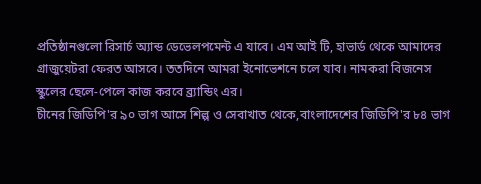প্রতিষ্ঠানগুলো রিসার্চ অ্যান্ড ডেভেলপমেন্ট এ যাবে। এম আই টি, হাভার্ড থেকে আমাদের গ্রাজুয়েটরা ফেরত আসবে। ততদিনে আমরা ইনোভেশনে চলে যাব। নামকরা বিজনেস স্কুলের ছেলে-পেলে কাজ করবে ব্র্যান্ডিং এর।
চীনের জিডিপি'র ৯০ ভাগ আসে শিল্প ও সেবাখাত থেকে,বাংলাদেশের জিডিপি'র ৮৪ ভাগ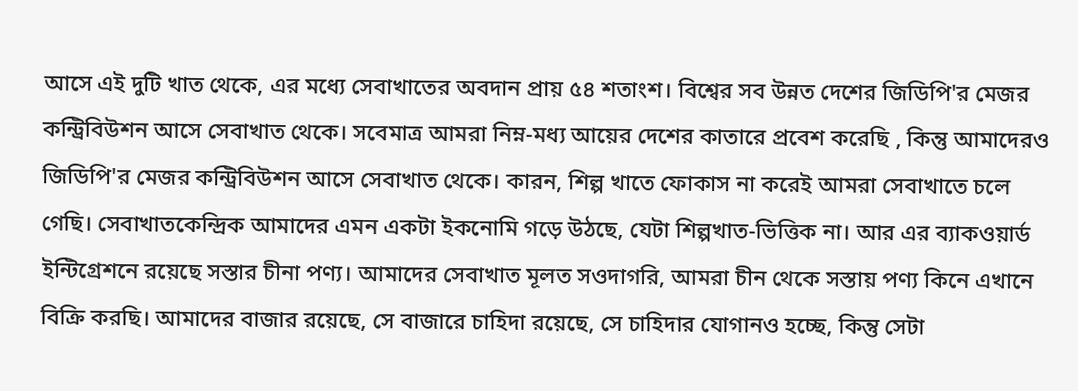আসে এই দুটি খাত থেকে, এর মধ্যে সেবাখাতের অবদান প্রায় ৫৪ শতাংশ। বিশ্বের সব উন্নত দেশের জিডিপি'র মেজর কন্ট্রিবিউশন আসে সেবাখাত থেকে। সবেমাত্র আমরা নিম্ন-মধ্য আয়ের দেশের কাতারে প্রবেশ করেছি , কিন্তু আমাদেরও জিডিপি'র মেজর কন্ট্রিবিউশন আসে সেবাখাত থেকে। কারন, শিল্প খাতে ফোকাস না করেই আমরা সেবাখাতে চলে গেছি। সেবাখাতকেন্দ্রিক আমাদের এমন একটা ইকনোমি গড়ে উঠছে, যেটা শিল্পখাত-ভিত্তিক না। আর এর ব্যাকওয়ার্ড ইন্টিগ্রেশনে রয়েছে সস্তার চীনা পণ্য। আমাদের সেবাখাত মূলত সওদাগরি, আমরা চীন থেকে সস্তায় পণ্য কিনে এখানে বিক্রি করছি। আমাদের বাজার রয়েছে, সে বাজারে চাহিদা রয়েছে, সে চাহিদার যোগানও হচ্ছে, কিন্তু সেটা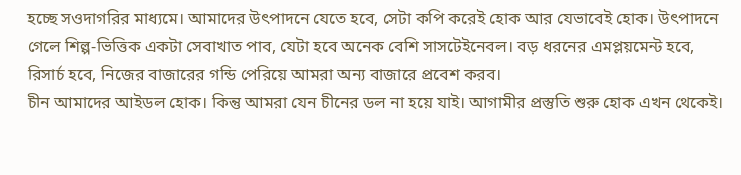হচ্ছে সওদাগরির মাধ্যমে। আমাদের উৎপাদনে যেতে হবে, সেটা কপি করেই হোক আর যেভাবেই হোক। উৎপাদনে গেলে শিল্প-ভিত্তিক একটা সেবাখাত পাব, যেটা হবে অনেক বেশি সাসটেইনেবল। বড় ধরনের এমপ্লয়মেন্ট হবে, রিসার্চ হবে, নিজের বাজারের গন্ডি পেরিয়ে আমরা অন্য বাজারে প্রবেশ করব।
চীন আমাদের আইডল হোক। কিন্তু আমরা যেন চীনের ডল না হয়ে যাই। আগামীর প্রস্তুতি শুরু হোক এখন থেকেই।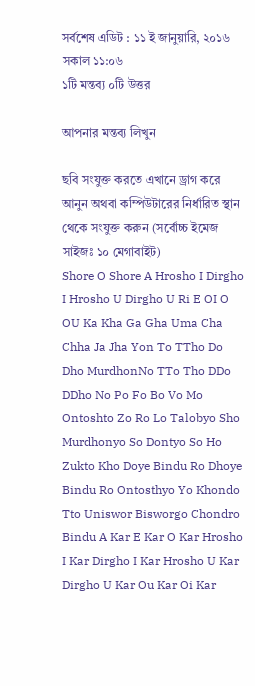সর্বশেষ এডিট : ১১ ই জানুয়ারি, ২০১৬ সকাল ১১:০৬
১টি মন্তব্য ০টি উত্তর

আপনার মন্তব্য লিখুন

ছবি সংযুক্ত করতে এখানে ড্রাগ করে আনুন অথবা কম্পিউটারের নির্ধারিত স্থান থেকে সংযুক্ত করুন (সর্বোচ্চ ইমেজ সাইজঃ ১০ মেগাবাইট)
Shore O Shore A Hrosho I Dirgho I Hrosho U Dirgho U Ri E OI O OU Ka Kha Ga Gha Uma Cha Chha Ja Jha Yon To TTho Do Dho MurdhonNo TTo Tho DDo DDho No Po Fo Bo Vo Mo Ontoshto Zo Ro Lo Talobyo Sho Murdhonyo So Dontyo So Ho Zukto Kho Doye Bindu Ro Dhoye Bindu Ro Ontosthyo Yo Khondo Tto Uniswor Bisworgo Chondro Bindu A Kar E Kar O Kar Hrosho I Kar Dirgho I Kar Hrosho U Kar Dirgho U Kar Ou Kar Oi Kar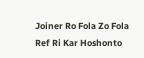Joiner Ro Fola Zo Fola Ref Ri Kar Hoshonto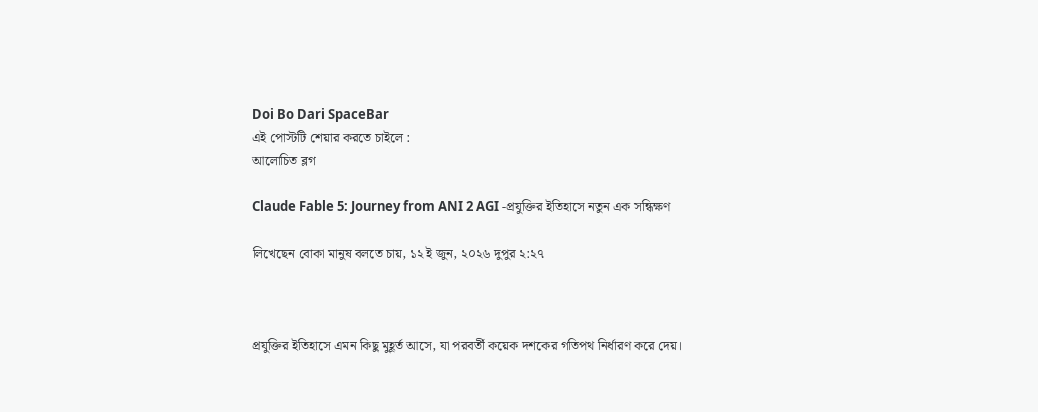Doi Bo Dari SpaceBar
এই পোস্টটি শেয়ার করতে চাইলে :
আলোচিত ব্লগ

Claude Fable 5: Journey from ANI 2 AGI -প্রযুক্তির ইতিহাসে নতুন এক সন্ধিক্ষণ

লিখেছেন বোকা মানুষ বলতে চায়, ১২ ই জুন, ২০২৬ দুপুর ২:২৭



প্রযুক্তির ইতিহাসে এমন কিছু মুহূর্ত আসে, যা পরবর্তী কয়েক দশকের গতিপথ নির্ধারণ করে দেয়।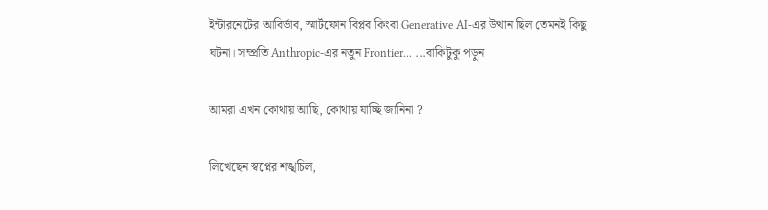ইন্টারনেটের আবির্ভাব, স্মার্টফোন বিপ্লব কিংবা Generative AI-এর উত্থান ছিল তেমনই কিছু ঘটনা। সম্প্রতি Anthropic-এর নতুন Frontier... ...বাকিটুকু পড়ুন

আমরা এখন কোথায় আছি, কোথায় যাচ্ছি জানিনা ?

লিখেছেন স্বপ্নের শঙ্খচিল,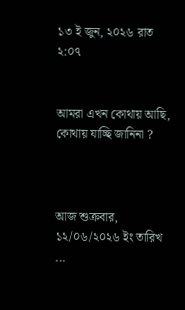১৩ ই জুন, ২০২৬ রাত ২:০৭


আমরা এখন কোথায় আছি, কোথায় যাচ্ছি জানিনা ?



আজ শুক্রবার, ১২/০৬/২০২৬ ইং তারিখ
...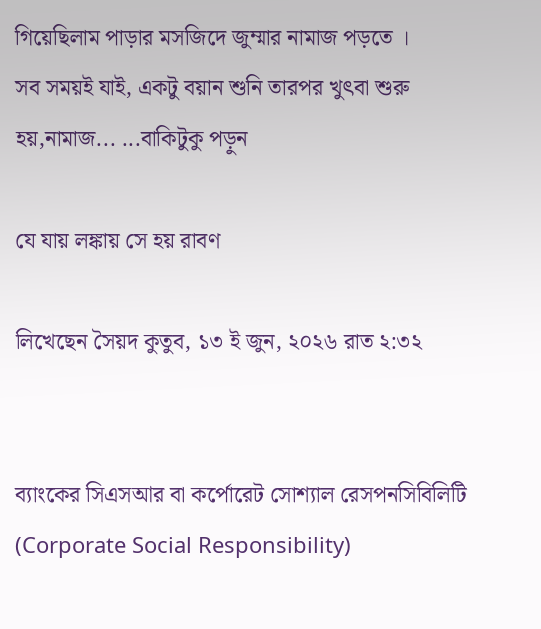গিয়েছিলাম পাড়ার মসজিদে জুম্মার নামাজ পড়তে ।
সব সময়ই যাই, একটু বয়ান শুনি তারপর খুৎবা শুরু হয়,নামাজ... ...বাকিটুকু পড়ুন

যে যায় লঙ্কায় সে হয় রাবণ

লিখেছেন সৈয়দ কুতুব, ১৩ ই জুন, ২০২৬ রাত ২:৩২


ব্যাংকের সিএসআর বা কর্পোরেট সোশ্যাল রেসপনসিবিলিটি (Corporate Social Responsibility)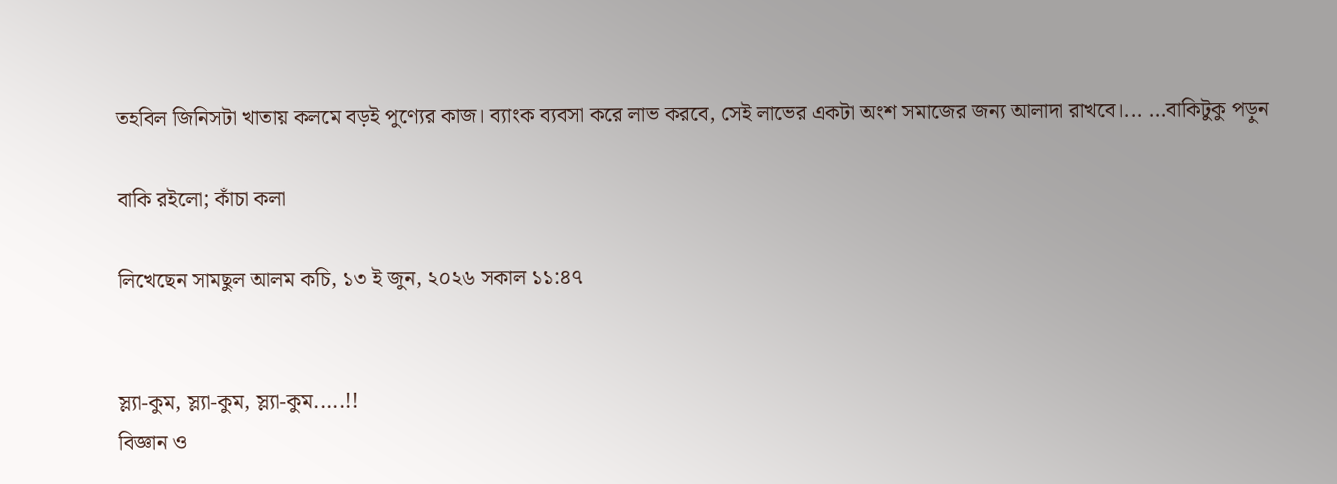তহবিল জিনিসটা খাতায় কলমে বড়ই পুণ্যের কাজ। ব্যাংক ব্যবসা করে লাভ করবে, সেই লাভের একটা অংশ সমাজের জন্য আলাদা রাখবে।... ...বাকিটুকু পড়ুন

বাকি রইলো; কাঁচা কলা

লিখেছেন সামছুল আলম কচি, ১৩ ই জুন, ২০২৬ সকাল ১১:৪৭


স্ল্যা-কুম, স্ল্যা-কুম, স্ল্যা-কুম.....!!
বিজ্ঞান ও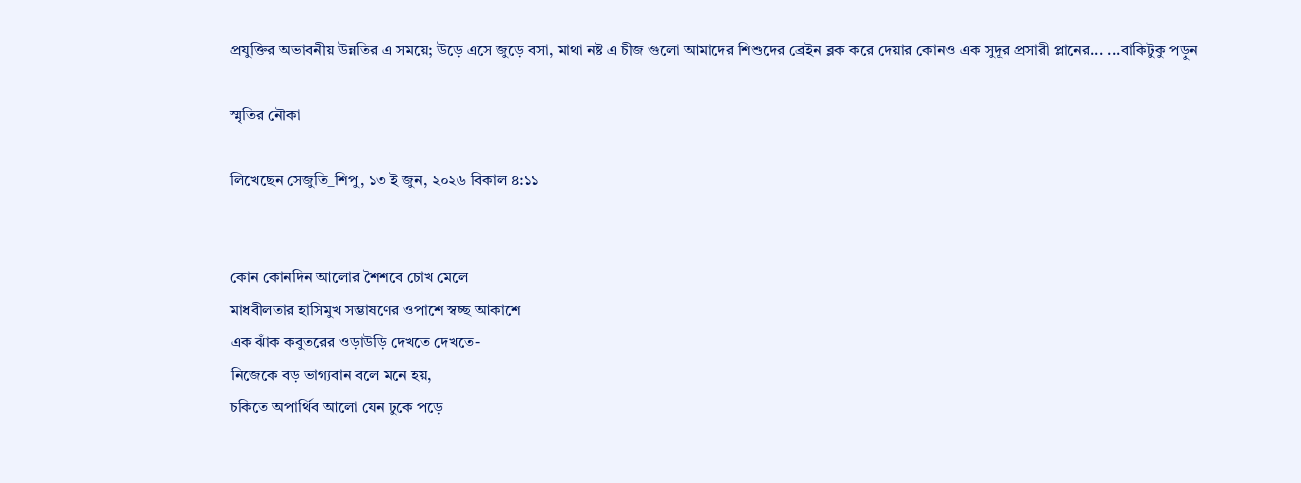প্রযুক্তির অভাবনীয় উন্নতির এ সময়ে; উড়ে এসে জুড়ে বসা, মাথা নষ্ট এ চীজ গুলো আমাদের শিশুদের ব্রেইন ব্লক করে দেয়ার কোনও এক সুদূর প্রসারী প্লানের... ...বাকিটুকু পড়ুন

স্মৃতির নৌকা

লিখেছেন সেজুতি_শিপু, ১৩ ই জুন, ২০২৬ বিকাল ৪:১১


কোন কোনদিন আলোর শৈশবে চোখ মেলে
মাধবীলতার হাসিমুখ সম্ভাষণের ওপাশে স্বচ্ছ আকাশে
এক ঝাঁক কবুতরের ওড়াউড়ি দেখতে দেখতে-
নিজেকে বড় ভাগ্যবান বলে মনে হয়,
চকিতে অপার্থিব আলো যেন ঢুকে পড়ে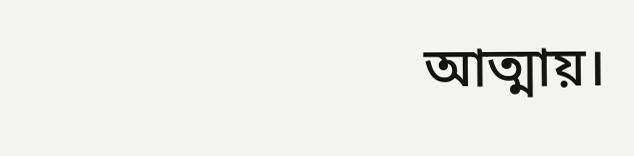আত্মায়।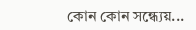কোন কোন সন্ধ‍্যেয়...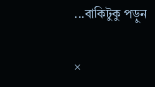...বাকিটুকু পড়ুন

×